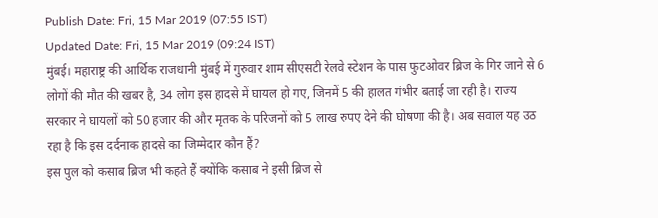Publish Date: Fri, 15 Mar 2019 (07:55 IST)
Updated Date: Fri, 15 Mar 2019 (09:24 IST)
मुंबई। महाराष्ट्र की आर्थिक राजधानी मुंबई में गुरुवार शाम सीएसटी रेलवे स्टेशन के पास फुटओवर ब्रिज के गिर जाने से 6 लोगों की मौत की खबर है, 34 लोग इस हादसे में घायल हो गए, जिनमें 5 की हालत गंभीर बताई जा रही है। राज्य सरकार ने घायलों को 50 हजार की और मृतक के परिजनों को 5 लाख रुपए देने की घोषणा की है। अब सवाल यह उठ रहा है कि इस दर्दनाक हादसे का जिम्मेदार कौन हैं?
इस पुल को कसाब ब्रिज भी कहते हैं क्योंकि कसाब ने इसी ब्रिज से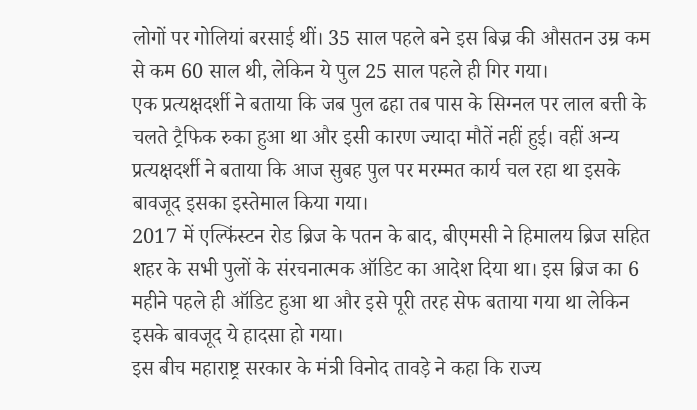लोगों पर गोलियां बरसाई थीं। 35 साल पहले बने इस बिज्र की औसतन उम्र कम से कम 60 साल थी, लेकिन ये पुल 25 साल पहले ही गिर गया।
एक प्रत्यक्षदर्शी ने बताया कि जब पुल ढहा तब पास के सिग्नल पर लाल बत्ती के चलते ट्रैफिक रुका हुआ था और इसी कारण ज्यादा मौतें नहीं हुई। वहीं अन्य प्रत्यक्षदर्शी ने बताया कि आज सुबह पुल पर मरम्मत कार्य चल रहा था इसके बावजूद इसका इस्तेमाल किया गया।
2017 में एल्फिंस्टन रोड ब्रिज के पतन के बाद, बीएमसी ने हिमालय ब्रिज सहित शहर के सभी पुलों के संरचनात्मक ऑडिट का आदेश दिया था। इस ब्रिज का 6 महीने पहले ही ऑडिट हुआ था और इसे पूरी तरह सेफ बताया गया था लेकिन इसके बावजूद ये हादसा हो गया।
इस बीच महाराष्ट्र सरकार के मंत्री विनोद तावड़े ने कहा कि राज्य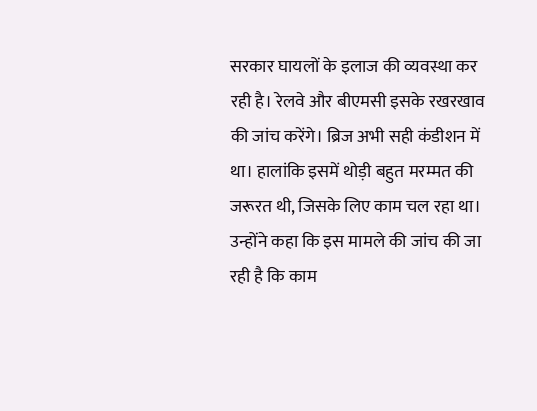सरकार घायलों के इलाज की व्यवस्था कर रही है। रेलवे और बीएमसी इसके रखरखाव की जांच करेंगे। ब्रिज अभी सही कंडीशन में था। हालांकि इसमें थोड़ी बहुत मरम्मत की जरूरत थी, जिसके लिए काम चल रहा था। उन्होंने कहा कि इस मामले की जांच की जा रही है कि काम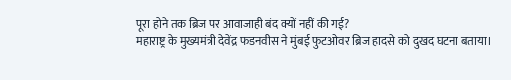पूरा होने तक ब्रिज पर आवाजाही बंद क्यों नहीं की गई?
महाराष्ट्र के मुख्यमंत्री देवेंद्र फडनवीस ने मुंबई फुटओवर ब्रिज हादसे को दुखद घटना बताया।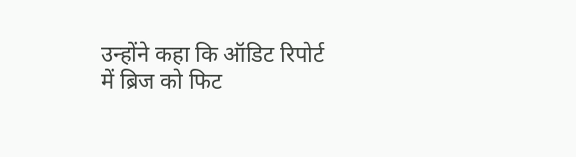उन्होंने कहा कि ऑडिट रिपोर्ट में ब्रिज को फिट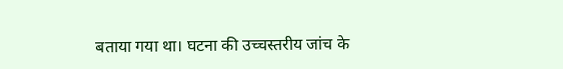बताया गया था। घटना की उच्चस्तरीय जांच के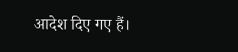आदेश दिए गए हैं।